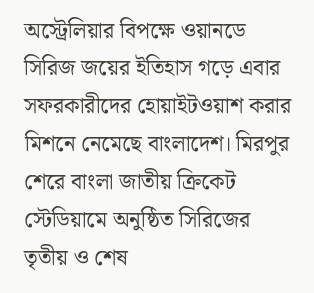অস্ট্রেলিয়ার বিপক্ষে ওয়ানডে সিরিজ জয়ের ইতিহাস গড়ে এবার সফরকারীদের হোয়াইটওয়াশ করার মিশনে নেমেছে বাংলাদেশ। মিরপুর শেরে বাংলা জাতীয় ক্রিকেট স্টেডিয়ামে অনুষ্ঠিত সিরিজের তৃতীয় ও শেষ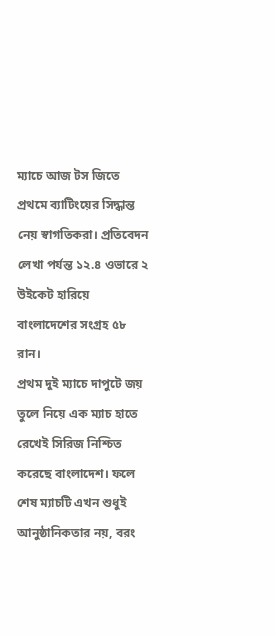ম্যাচে আজ টস জিতে প্রথমে ব্যাটিংয়ের সিদ্ধান্ত নেয় স্বাগতিকরা। প্রতিবেদন লেখা পর্যন্ত ১২.৪ ওভারে ২ উইকেট হারিয়ে বাংলাদেশের সংগ্রহ ৫৮ রান।
প্রথম দুই ম্যাচে দাপুটে জয় তুলে নিয়ে এক ম্যাচ হাতে রেখেই সিরিজ নিশ্চিত করেছে বাংলাদেশ। ফলে শেষ ম্যাচটি এখন শুধুই আনুষ্ঠানিকতার নয়, বরং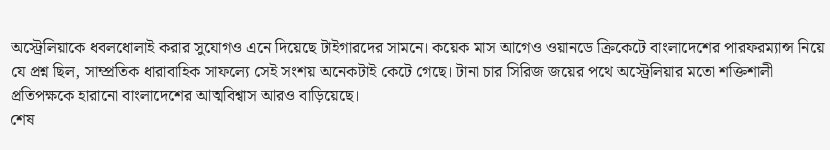অস্ট্রেলিয়াকে ধবলধোলাই করার সুযোগও এনে দিয়েছে টাইগারদের সামনে। কয়েক মাস আগেও ওয়ানডে ক্রিকেটে বাংলাদেশের পারফরম্যান্স নিয়ে যে প্রশ্ন ছিল, সাম্প্রতিক ধারাবাহিক সাফল্যে সেই সংশয় অনেকটাই কেটে গেছে। টানা চার সিরিজ জয়ের পথে অস্ট্রেলিয়ার মতো শক্তিশালী প্রতিপক্ষকে হারানো বাংলাদেশের আত্মবিশ্বাস আরও বাড়িয়েছে।
শেষ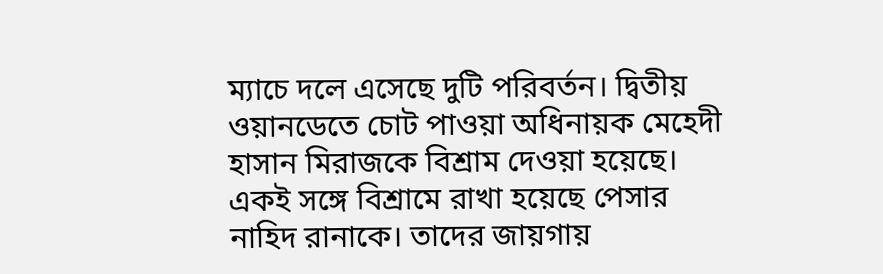ম্যাচে দলে এসেছে দুটি পরিবর্তন। দ্বিতীয় ওয়ানডেতে চোট পাওয়া অধিনায়ক মেহেদী হাসান মিরাজকে বিশ্রাম দেওয়া হয়েছে। একই সঙ্গে বিশ্রামে রাখা হয়েছে পেসার নাহিদ রানাকে। তাদের জায়গায়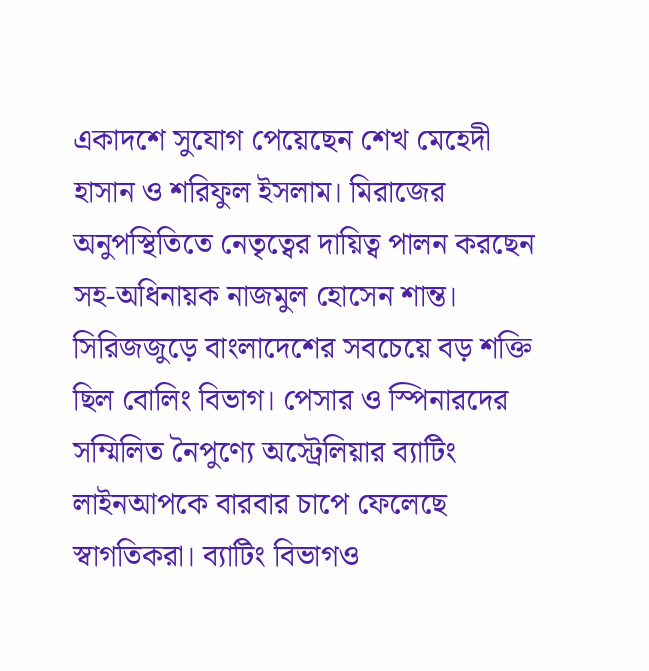একাদশে সুযোগ পেয়েছেন শেখ মেহেদী হাসান ও শরিফুল ইসলাম। মিরাজের অনুপস্থিতিতে নেতৃত্বের দায়িত্ব পালন করছেন সহ-অধিনায়ক নাজমুল হোসেন শান্ত।
সিরিজজুড়ে বাংলাদেশের সবচেয়ে বড় শক্তি ছিল বোলিং বিভাগ। পেসার ও স্পিনারদের সম্মিলিত নৈপুণ্যে অস্ট্রেলিয়ার ব্যাটিং লাইনআপকে বারবার চাপে ফেলেছে স্বাগতিকরা। ব্যাটিং বিভাগও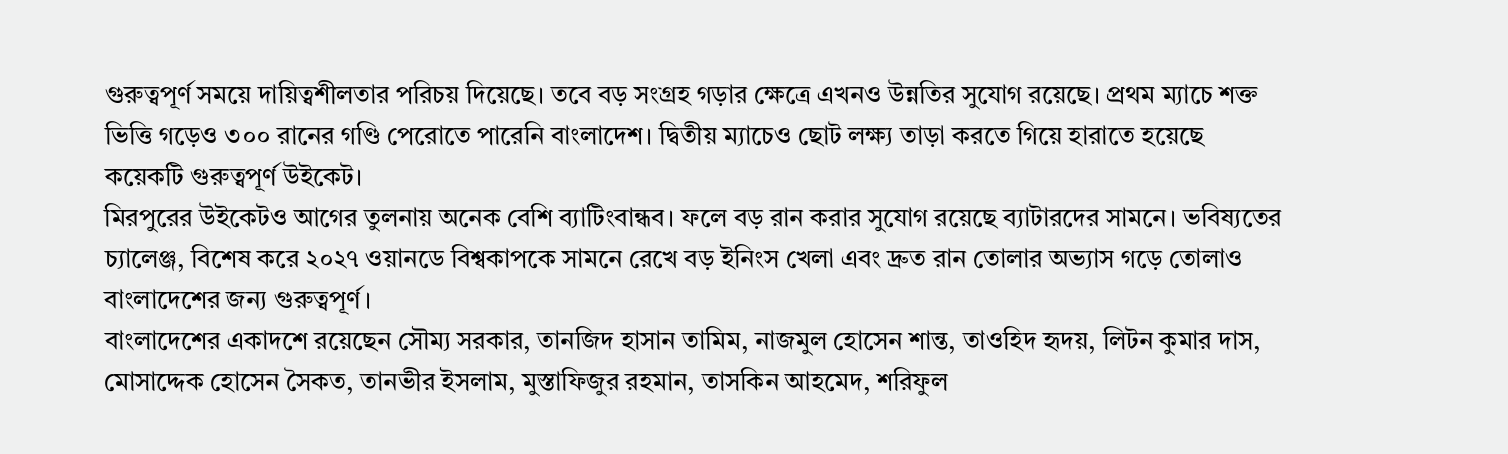গুরুত্বপূর্ণ সময়ে দায়িত্বশীলতার পরিচয় দিয়েছে। তবে বড় সংগ্রহ গড়ার ক্ষেত্রে এখনও উন্নতির সুযোগ রয়েছে। প্রথম ম্যাচে শক্ত ভিত্তি গড়েও ৩০০ রানের গণ্ডি পেরোতে পারেনি বাংলাদেশ। দ্বিতীয় ম্যাচেও ছোট লক্ষ্য তাড়া করতে গিয়ে হারাতে হয়েছে কয়েকটি গুরুত্বপূর্ণ উইকেট।
মিরপুরের উইকেটও আগের তুলনায় অনেক বেশি ব্যাটিংবান্ধব। ফলে বড় রান করার সুযোগ রয়েছে ব্যাটারদের সামনে। ভবিষ্যতের চ্যালেঞ্জ, বিশেষ করে ২০২৭ ওয়ানডে বিশ্বকাপকে সামনে রেখে বড় ইনিংস খেলা এবং দ্রুত রান তোলার অভ্যাস গড়ে তোলাও বাংলাদেশের জন্য গুরুত্বপূর্ণ।
বাংলাদেশের একাদশে রয়েছেন সৌম্য সরকার, তানজিদ হাসান তামিম, নাজমুল হোসেন শান্ত, তাওহিদ হৃদয়, লিটন কুমার দাস, মোসাদ্দেক হোসেন সৈকত, তানভীর ইসলাম, মুস্তাফিজুর রহমান, তাসকিন আহমেদ, শরিফুল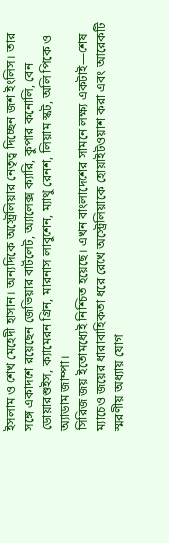ইসলাম ও শেখ মেহেদী হাসান। অন্যদিকে অস্ট্রেলিয়ার নেতৃত্ব দিচ্ছেন জশ ইংলিস। তার সঙ্গে একাদশে রয়েছেন জেভিয়ার বার্টলেট, অ্যালেক্স ক্যারি, কুপার কনোলি, বেন ডোয়ারশুইস, ক্যামেরন গ্রিন, মারনাস লাবুশেন, ম্যাথু রেনশ, লিয়াম স্কট, অলি পিকে ও অ্যাডাম জাম্পা।
সিরিজ জয় ইতোমধ্যেই নিশ্চিত হয়েছে। এখন বাংলাদেশের সামনে লক্ষ্য একটাই—শেষ ম্যাচেও জয়ের ধারাবাহিকতা ধরে রেখে অস্ট্রেলিয়াকে হোয়াইটওয়াশ করা এবং আরেকটি স্মরণীয় অধ্যায় যোগ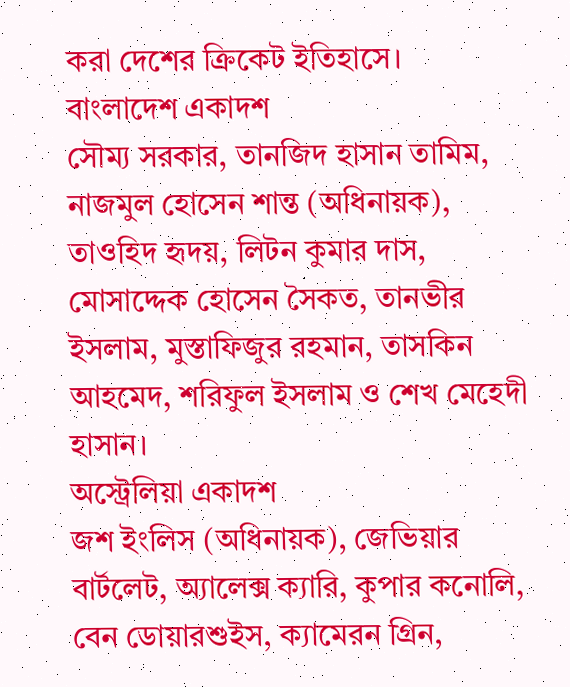করা দেশের ক্রিকেট ইতিহাসে।
বাংলাদেশ একাদশ
সৌম্য সরকার, তানজিদ হাসান তামিম, নাজমুল হোসেন শান্ত (অধিনায়ক), তাওহিদ হৃদয়, লিটন কুমার দাস, মোসাদ্দেক হোসেন সৈকত, তানভীর ইসলাম, মুস্তাফিজুর রহমান, তাসকিন আহমেদ, শরিফুল ইসলাম ও শেখ মেহেদী হাসান।
অস্ট্রেলিয়া একাদশ
জশ ইংলিস (অধিনায়ক), জেভিয়ার বার্টলেট, অ্যালেক্স ক্যারি, কুপার কনোলি, বেন ডোয়ারশুইস, ক্যামেরন গ্রিন,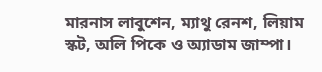মারনাস লাবুশেন, ম্যাথু রেনশ, লিয়াম স্কট, অলি পিকে ও অ্যাডাম জাম্পা।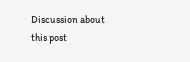Discussion about this post